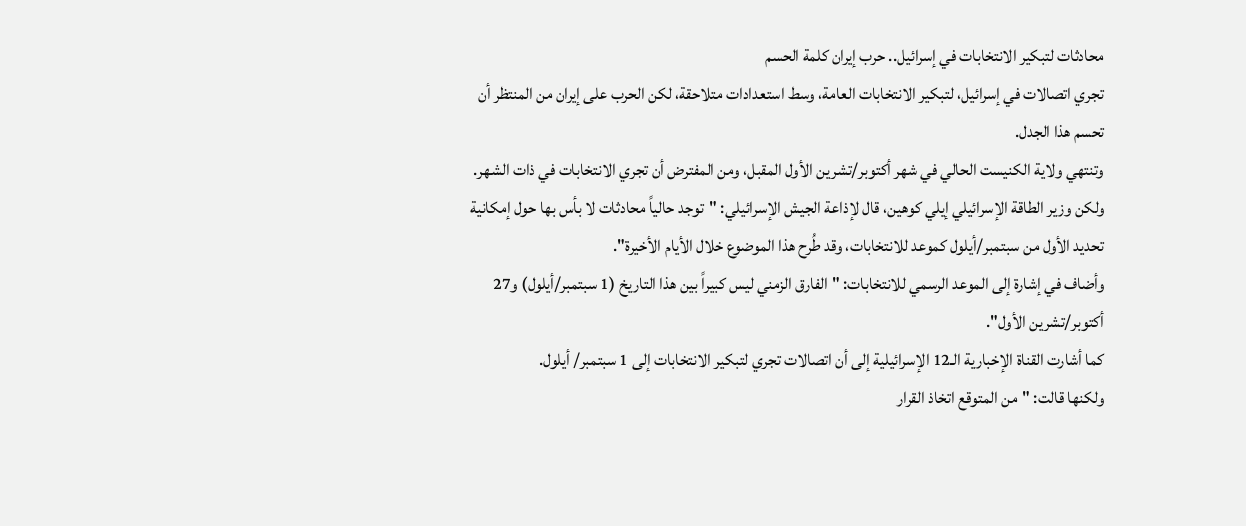محادثات لتبكير الانتخابات في إسرائيل.. حرب إيران كلمة الحسم
تجري اتصالات في إسرائيل، لتبكير الانتخابات العامة، وسط استعدادات متلاحقة، لكن الحرب على إيران من المنتظر أن تحسم هذا الجدل.
وتنتهي ولاية الكنيست الحالي في شهر أكتوبر/تشرين الأول المقبل، ومن المفترض أن تجري الانتخابات في ذات الشهر.
ولكن وزير الطاقة الإسرائيلي إيلي كوهين، قال لإذاعة الجيش الإسرائيلي: "توجد حالياً محادثات لا بأس بها حول إمكانية تحديد الأول من سبتمبر/أيلول كموعد للانتخابات، وقد طُرح هذا الموضوع خلال الأيام الأخيرة".
وأضاف في إشارة إلى الموعد الرسمي للانتخابات: "الفارق الزمني ليس كبيراً بين هذا التاريخ (1 سبتمبر/أيلول) و27 أكتوبر/تشرين الأول".
كما أشارت القناة الإخبارية الـ12 الإسرائيلية إلى أن اتصالات تجري لتبكير الانتخابات إلى 1 سبتمبر/ أيلول.
ولكنها قالت: "من المتوقع اتخاذ القرار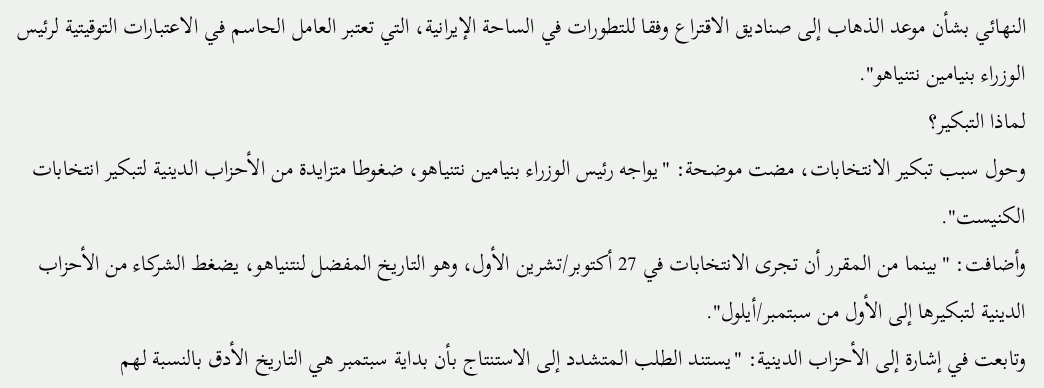النهائي بشأن موعد الذهاب إلى صناديق الاقتراع وفقا للتطورات في الساحة الإيرانية، التي تعتبر العامل الحاسم في الاعتبارات التوقيتية لرئيس الوزراء بنيامين نتنياهو".
لماذا التبكير؟
وحول سبب تبكير الانتخابات، مضت موضحة: "يواجه رئيس الوزراء بنيامين نتنياهو، ضغوطا متزايدة من الأحزاب الدينية لتبكير انتخابات الكنيست".
وأضافت: "بينما من المقرر أن تجرى الانتخابات في 27 أكتوبر/تشرين الأول، وهو التاريخ المفضل لنتنياهو، يضغط الشركاء من الأحزاب الدينية لتبكيرها إلى الأول من سبتمبر/أيلول".
وتابعت في إشارة إلى الأحزاب الدينية: "يستند الطلب المتشدد إلى الاستنتاج بأن بداية سبتمبر هي التاريخ الأدق بالنسبة لهم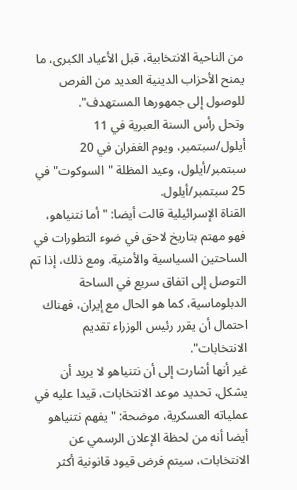من الناحية الانتخابية، قبل الأعياد الكبرى، ما يمنح الأحزاب الدينية العديد من الفرص للوصول إلى جمهورها المستهدف".
وتحل رأس السنة العبرية في 11 أيلول/سبتمبر، ويوم الغفران في 20 سبتمبر/أيلول، وعيد المظلة "السوكوت" في 25 سبتمبر/أيلول.
القناة الإسرائيلية قالت أيضا: "أما نتنياهو، فهو مهتم بتاريخ لاحق في ضوء التطورات في الساحتين السياسية والأمنية. ومع ذلك، إذا تم التوصل إلى اتفاق سريع في الساحة الدبلوماسية، كما هو الحال مع إيران، فهناك احتمال أن يقرر رئيس الوزراء تقديم الانتخابات".
غير أنها أشارت إلى أن نتنياهو لا يريد أن يشكل، تحديد موعد الانتخابات، قيدا عليه في عملياته العسكرية، موضحة: "يفهم نتنياهو أيضا أنه من لحظة الإعلان الرسمي عن الانتخابات، سيتم فرض قيود قانونية أكثر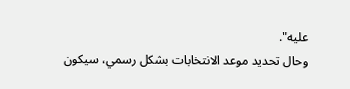عليه".
وحال تحديد موعد الانتخابات بشكل رسمي، سيكون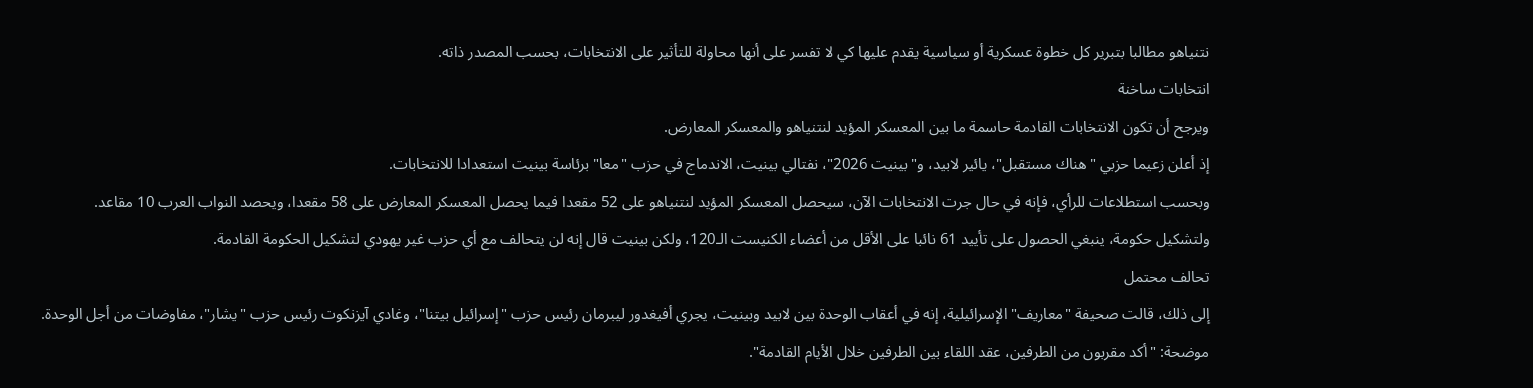نتنياهو مطالبا بتبرير كل خطوة عسكرية أو سياسية يقدم عليها كي لا تفسر على أنها محاولة للتأثير على الانتخابات، بحسب المصدر ذاته.
انتخابات ساخنة
ويرجح أن تكون الانتخابات القادمة حاسمة ما بين المعسكر المؤيد لنتنياهو والمعسكر المعارض.
إذ أعلن زعيما حزبي "هناك مستقبل"، يائير لابيد، و"بينيت 2026"، نفتالي بينيت، الاندماج في حزب "معا" برئاسة بينيت استعدادا للانتخابات.
وبحسب استطلاعات للرأي، فإنه في حال جرت الانتخابات الآن، سيحصل المعسكر المؤيد لنتنياهو على 52 مقعدا فيما يحصل المعسكر المعارض على 58 مقعدا، ويحصد النواب العرب 10 مقاعد.
ولتشكيل حكومة، ينبغي الحصول على تأييد 61 نائبا على الأقل من أعضاء الكنيست الـ120، ولكن بينيت قال إنه لن يتحالف مع أي حزب غير يهودي لتشكيل الحكومة القادمة.
تحالف محتمل
إلى ذلك، قالت صحيفة "معاريف" الإسرائيلية، إنه في أعقاب الوحدة بين لابيد وبينيت، يجري أفيغدور ليبرمان رئيس حزب "إسرائيل بيتنا"، وغادي آيزنكوت رئيس حزب "يشار"، مفاوضات من أجل الوحدة.
موضحة: "أكد مقربون من الطرفين، عقد اللقاء بين الطرفين خلال الأيام القادمة".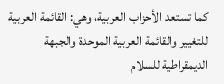كما تستعد الأحزاب العربية، وهي: القائمة العربية للتغيير والقائمة العربية الموحدة والجبهة الديمقراطية للسلام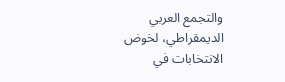والتجمع العربي الديمقراطي، لخوض الانتخابات في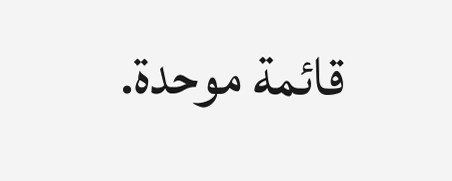قائمة موحدة.